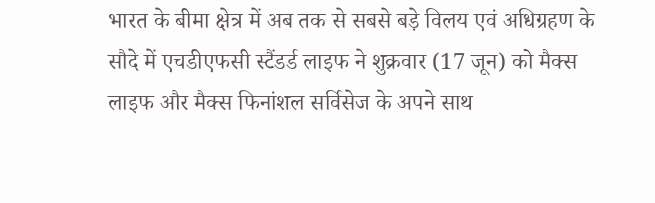भारत के बीमा क्षेत्र में अब तक से सबसे बड़े विलय एवं अधिग्रहण के सौदे में एचडीएफसी स्टैंडर्ड लाइफ ने शुक्रवार (17 जून) को मैक्स लाइफ और मैक्स फिनांशल सर्विसेज के अपने साथ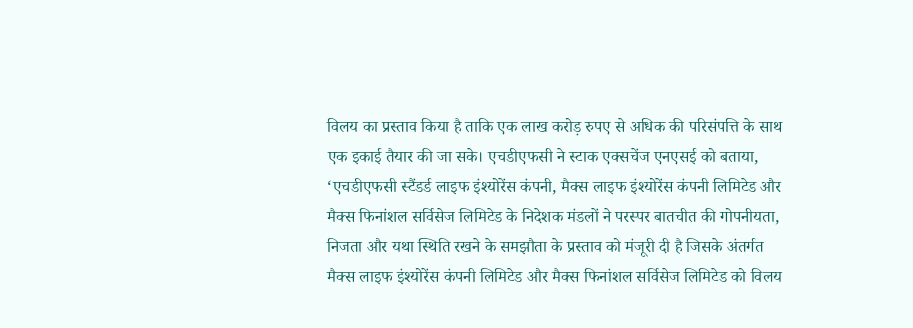विलय का प्रस्ताव किया है ताकि एक लाख करोड़ रुपए से अधिक की परिसंपत्ति के साथ एक इकाई तैयार की जा सके। एचडीएफसी ने स्टाक एक्सचेंज एनएसई को बताया, ‘एचडीएफसी स्टैंडर्ड लाइफ इंश्योरेंस कंपनी, मैक्स लाइफ इंश्योरेंस कंपनी लिमिटेड और मैक्स फिनांशल सर्विसेज लिमिटेड के निदेशक मंडलों ने परस्पर बातचीत की गोपनीयता, निजता और यथा स्थिति रखने के समझौता के प्रस्ताव को मंजूरी दी है जिसके अंतर्गत मैक्स लाइफ इंश्योरेंस कंपनी लिमिटेड और मैक्स फिनांशल सर्विसेज लिमिटेड को विलय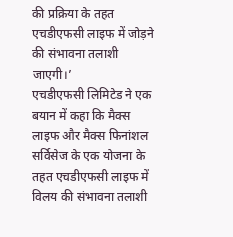की प्रक्रिया के तहत एचडीएफसी लाइफ में जोड़ने की संभावना तलाशी जाएगी।’
एचडीएफसी लिमिटेड ने एक बयान में कहा कि मैक्स लाइफ और मैक्स फिनांशल सर्विसेज के एक योजना के तहत एचडीएफसी लाइफ में विलय की संभावना तलाशी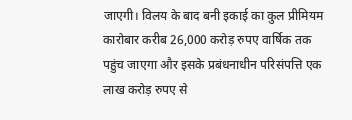जाएगी। विलय के बाद बनी इकाई का कुल प्रीमियम कारोबार करीब 26,000 करोड़ रुपए वार्षिक तक पहुंच जाएगा और इसके प्रबंधनाधीन परिसंपत्ति एक लाख करोड़ रुपए से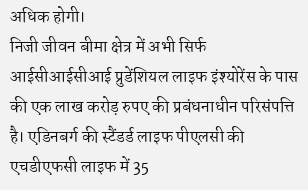अधिक होगी।
निजी जीवन बीमा क्षेत्र में अभी सिर्फ आईसीआईसीआई प्रुडेंशियल लाइफ इंश्योरेंस के पास की एक लाख करोड़ रुपए की प्रबंधनाधीन परिसंपत्ति है। एडिनबर्ग की स्टैंडर्ड लाइफ पीएलसी की एचडीएफसी लाइफ में 35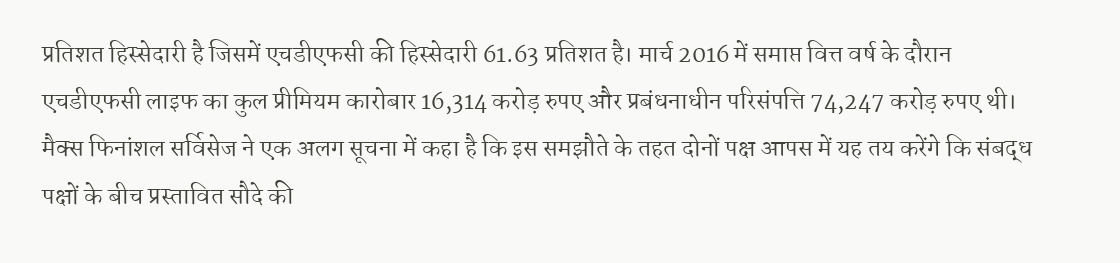प्रतिशत हिस्सेदारी है जिसमें एचडीएफसी की हिस्सेदारी 61.63 प्रतिशत है। मार्च 2016 में समाप्त वित्त वर्ष के दौरान एचडीएफसी लाइफ का कुल प्रीमियम कारोबार 16,314 करोड़ रुपए और प्रबंधनाधीन परिसंपत्ति 74,247 करोड़ रुपए थी।
मैक्स फिनांशल सर्विसेज ने एक अलग सूचना में कहा है कि इस समझौते के तहत दोनों पक्ष आपस में यह तय करेंगे कि संबद्ध पक्षों के बीच प्रस्तावित सौदे की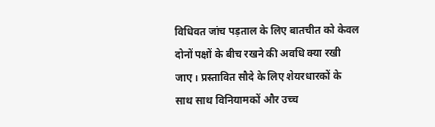विधिवत जांच पड़ताल के लिए बातचीत को केवल दोनों पक्षों के बीच रखने की अवधि क्या रखी जाए। प्रस्तावित सौदे के लिए शेयरधारकों के साथ साथ विनियामकों और उच्च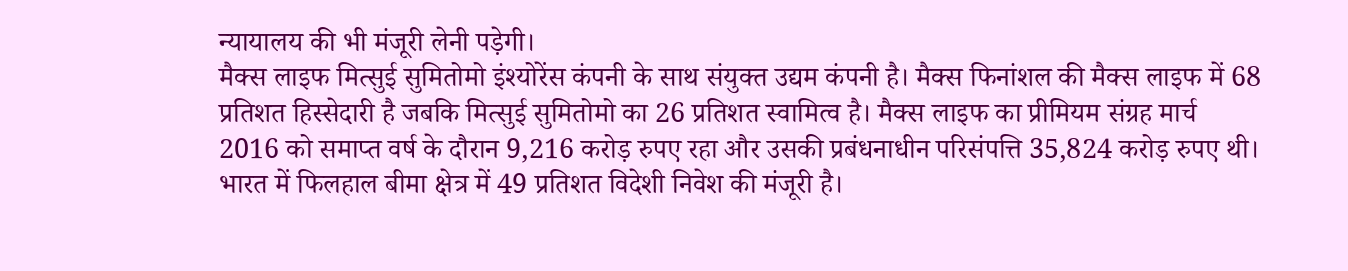न्यायालय की भी मंजूरी लेनी पड़ेगी।
मैक्स लाइफ मित्सुई सुमितोमो इंश्योरेंस कंपनी के साथ संयुक्त उद्यम कंपनी है। मैक्स फिनांशल की मैक्स लाइफ में 68 प्रतिशत हिस्सेदारी है जबकि मित्सुई सुमितोमो का 26 प्रतिशत स्वामित्व है। मैक्स लाइफ का प्रीमियम संग्रह मार्च 2016 को समाप्त वर्ष के दौरान 9,216 करोड़ रुपए रहा और उसकी प्रबंधनाधीन परिसंपत्ति 35,824 करोड़ रुपए थी। भारत में फिलहाल बीमा क्षेत्र में 49 प्रतिशत विदेशी निवेश की मंजूरी है।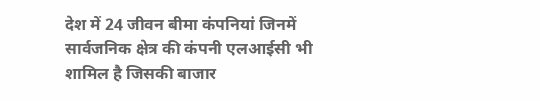देश में 24 जीवन बीमा कंपनियां जिनमें सार्वजनिक क्षेत्र की कंपनी एलआईसी भी शामिल है जिसकी बाजार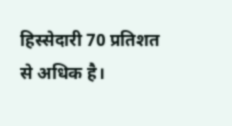हिस्सेदारी 70 प्रतिशत से अधिक है।